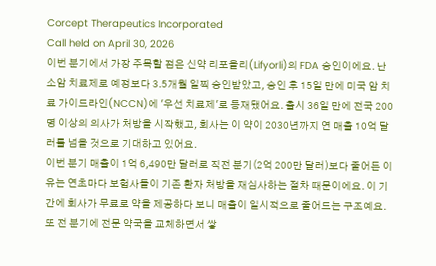Corcept Therapeutics Incorporated
Call held on April 30, 2026
이번 분기에서 가장 주목할 점은 신약 리포올리(Lifyorli)의 FDA 승인이에요. 난소암 치료제로 예정보다 3.5개월 일찍 승인받았고, 승인 후 15일 만에 미국 암 치료 가이드라인(NCCN)에 '우선 치료제'로 등재됐어요. 출시 36일 만에 전국 200명 이상의 의사가 처방을 시작했고, 회사는 이 약이 2030년까지 연 매출 10억 달러를 넘을 것으로 기대하고 있어요.
이번 분기 매출이 1억 6,490만 달러로 직전 분기(2억 200만 달러)보다 줄어든 이유는 연초마다 보험사들이 기존 환자 처방을 재심사하는 절차 때문이에요. 이 기간에 회사가 무료로 약을 제공하다 보니 매출이 일시적으로 줄어드는 구조예요. 또 전 분기에 전문 약국을 교체하면서 쌓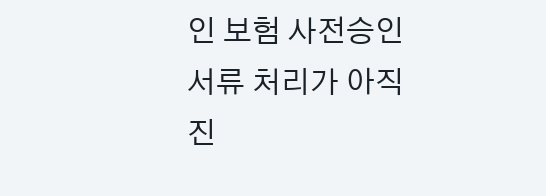인 보험 사전승인 서류 처리가 아직 진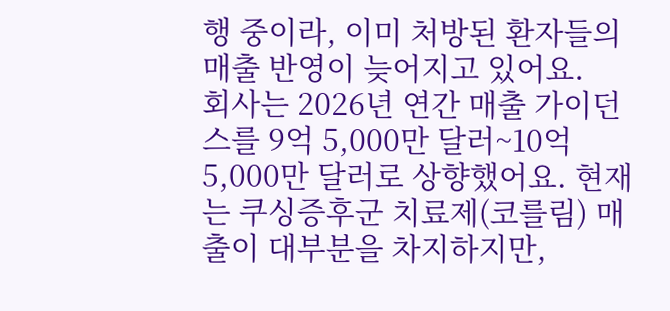행 중이라, 이미 처방된 환자들의 매출 반영이 늦어지고 있어요.
회사는 2026년 연간 매출 가이던스를 9억 5,000만 달러~10억 5,000만 달러로 상향했어요. 현재는 쿠싱증후군 치료제(코를림) 매출이 대부분을 차지하지만,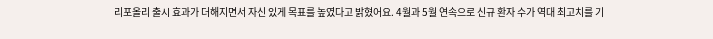리포올리 출시 효과가 더해지면서 자신 있게 목표를 높였다고 밝혔어요. 4월과 5월 연속으로 신규 환자 수가 역대 최고치를 기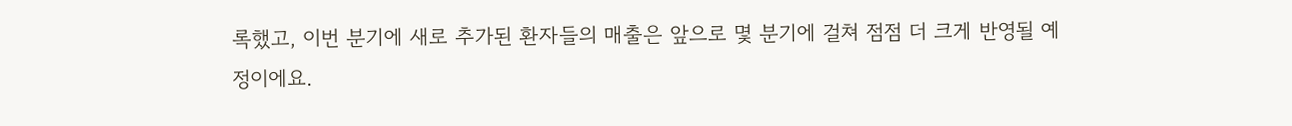록했고, 이번 분기에 새로 추가된 환자들의 매출은 앞으로 몇 분기에 걸쳐 점점 더 크게 반영될 예정이에요.